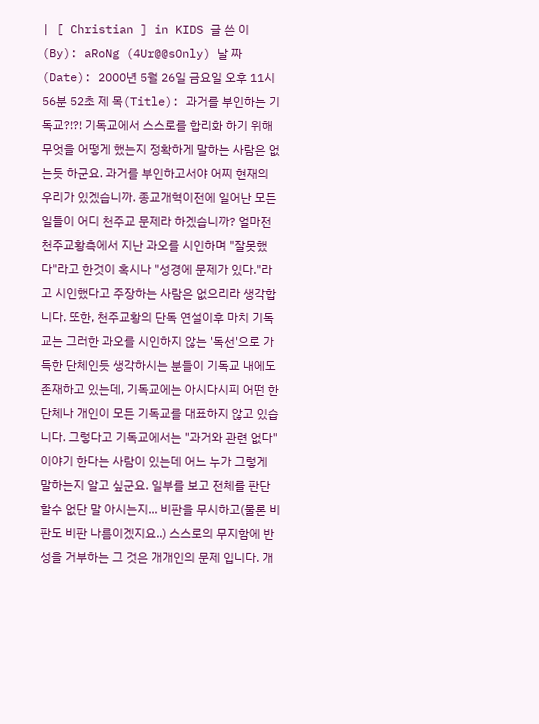| [ Christian ] in KIDS 글 쓴 이(By): aRoNg (4Ur@@sOnly) 날 짜 (Date): 2000년 5월 26일 금요일 오후 11시 56분 52초 제 목(Title): 과거를 부인하는 기독교?!?! 기독교에서 스스로를 합리화 하기 위해 무엇을 어떻게 했는지 정확하게 말하는 사람은 없는듯 하군요. 과거를 부인하고서야 어찌 현재의 우리가 있겠습니까. 종교개혁이전에 일어난 모든 일들이 어디 천주교 문제라 하겠습니까? 얼마전 천주교황측에서 지난 과오를 시인하며 "잘못했다"라고 한것이 혹시나 "성경에 문제가 있다."라고 시인했다고 주장하는 사람은 없으리라 생각합니다. 또한, 천주교황의 단독 연설이후 마치 기독교는 그러한 과오를 시인하지 않는 '독선'으로 가득한 단체인듯 생각하시는 분들이 기독교 내에도 존재하고 있는데, 기독교에는 아시다시피 어떤 한 단체나 개인이 모든 기독교를 대표하지 않고 있습니다. 그렇다고 기독교에서는 "과거와 관련 없다" 이야기 한다는 사람이 있는데 어느 누가 그렇게 말하는지 알고 싶군요. 일부를 보고 전체를 판단할수 없단 말 아시는지... 비판을 무시하고(물론 비판도 비판 나름이겠지요..) 스스로의 무지함에 반성을 거부하는 그 것은 개개인의 문제 입니다. 개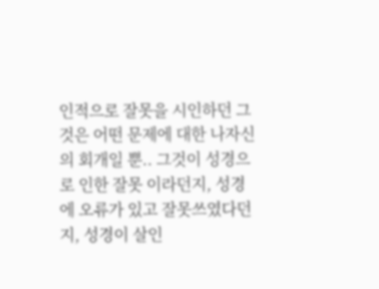인적으로 잘못을 시인하던 그것은 어떤 문제에 대한 나자신의 회개일 뿐.. 그것이 성경으로 인한 잘못 이라던지, 성경에 오류가 있고 잘못쓰였다던지, 성경이 살인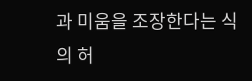과 미움을 조장한다는 식의 허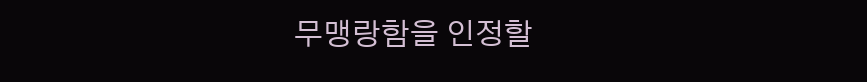무맹랑함을 인정할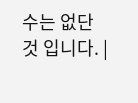수는 없단 것 입니다. |